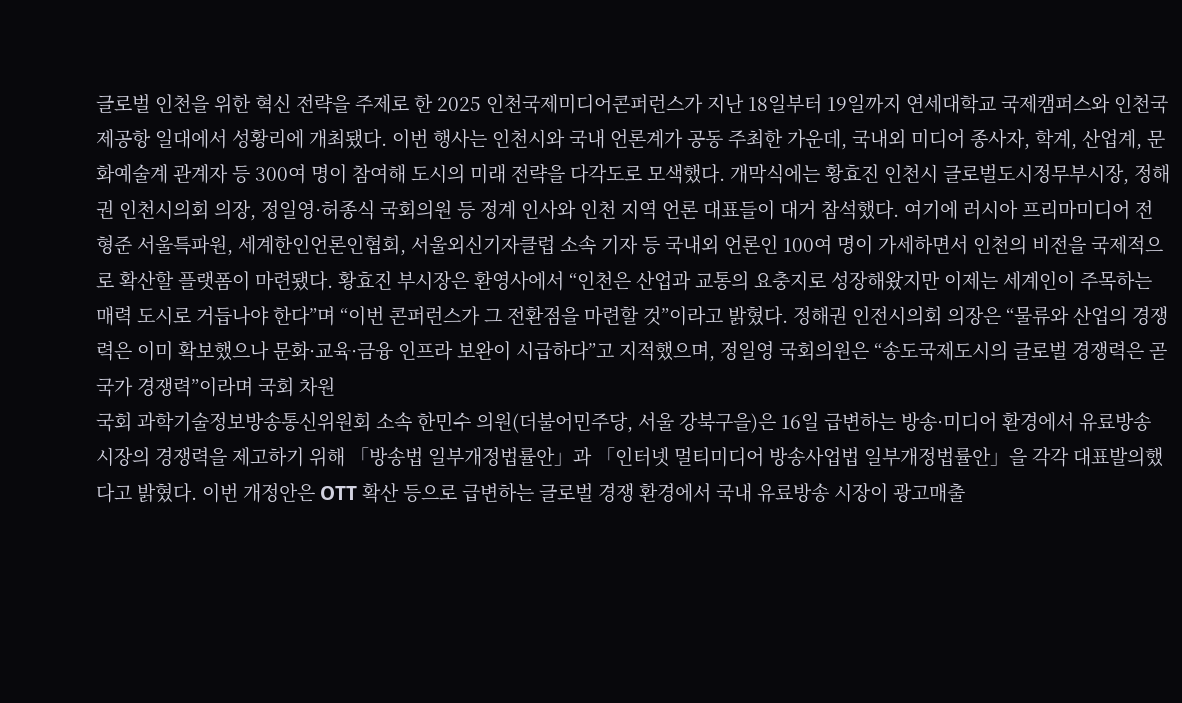글로벌 인천을 위한 혁신 전략을 주제로 한 2025 인천국제미디어콘퍼런스가 지난 18일부터 19일까지 연세대학교 국제캠퍼스와 인천국제공항 일대에서 성황리에 개최됐다. 이번 행사는 인천시와 국내 언론계가 공동 주최한 가운데, 국내외 미디어 종사자, 학계, 산업계, 문화예술계 관계자 등 300여 명이 참여해 도시의 미래 전략을 다각도로 모색했다. 개막식에는 황효진 인천시 글로벌도시정무부시장, 정해권 인천시의회 의장, 정일영·허종식 국회의원 등 정계 인사와 인천 지역 언론 대표들이 대거 참석했다. 여기에 러시아 프리마미디어 전형준 서울특파원, 세계한인언론인협회, 서울외신기자클럽 소속 기자 등 국내외 언론인 100여 명이 가세하면서 인천의 비전을 국제적으로 확산할 플랫폼이 마련됐다. 황효진 부시장은 환영사에서 “인천은 산업과 교통의 요충지로 성장해왔지만 이제는 세계인이 주목하는 매력 도시로 거듭나야 한다”며 “이번 콘퍼런스가 그 전환점을 마련할 것”이라고 밝혔다. 정해권 인전시의회 의장은 “물류와 산업의 경쟁력은 이미 확보했으나 문화·교육·금융 인프라 보완이 시급하다”고 지적했으며, 정일영 국회의원은 “송도국제도시의 글로벌 경쟁력은 곧 국가 경쟁력”이라며 국회 차원
국회 과학기술정보방송통신위원회 소속 한민수 의원(더불어민주당, 서울 강북구을)은 16일 급변하는 방송·미디어 환경에서 유료방송 시장의 경쟁력을 제고하기 위해 「방송법 일부개정법률안」과 「인터넷 멀티미디어 방송사업법 일부개정법률안」을 각각 대표발의했다고 밝혔다. 이번 개정안은 OTT 확산 등으로 급변하는 글로벌 경쟁 환경에서 국내 유료방송 시장이 광고매출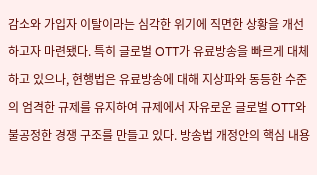감소와 가입자 이탈이라는 심각한 위기에 직면한 상황을 개선하고자 마련됐다. 특히 글로벌 OTT가 유료방송을 빠르게 대체하고 있으나, 현행법은 유료방송에 대해 지상파와 동등한 수준의 엄격한 규제를 유지하여 규제에서 자유로운 글로벌 OTT와 불공정한 경쟁 구조를 만들고 있다. 방송법 개정안의 핵심 내용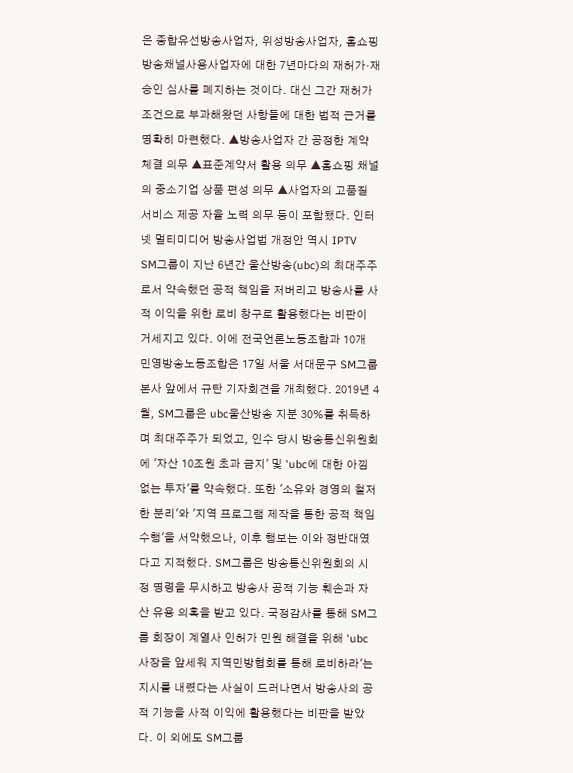은 종합유선방송사업자, 위성방송사업자, 홈쇼핑 방송채널사용사업자에 대한 7년마다의 재허가·재승인 심사를 폐지하는 것이다. 대신 그간 재허가 조건으로 부과해왔던 사항들에 대한 법적 근거를 명확히 마련했다. ▲방송사업자 간 공정한 계약 체결 의무 ▲표준계약서 활용 의무 ▲홈쇼핑 채널의 중소기업 상품 편성 의무 ▲사업자의 고품질 서비스 제공 자율 노력 의무 등이 포함됐다. 인터넷 멀티미디어 방송사업법 개정안 역시 IPTV
SM그룹이 지난 6년간 울산방송(ubc)의 최대주주로서 약속했던 공적 책임을 저버리고 방송사를 사적 이익을 위한 로비 창구로 활용했다는 비판이 거세지고 있다. 이에 전국언론노동조합과 10개 민영방송노동조합은 17일 서울 서대문구 SM그룹 본사 앞에서 규탄 기자회견을 개최했다. 2019년 4월, SM그룹은 ubc울산방송 지분 30%를 취득하며 최대주주가 되었고, 인수 당시 방송통신위원회에 '자산 10조원 초과 금지' 및 'ubc에 대한 아낌없는 투자'를 약속했다. 또한 '소유와 경영의 철저한 분리'와 '지역 프로그램 제작을 통한 공적 책임 수행'을 서약했으나, 이후 행보는 이와 정반대였다고 지적했다. SM그룹은 방송통신위원회의 시정 명령을 무시하고 방송사 공적 기능 훼손과 자산 유용 의혹을 받고 있다. 국정감사를 통해 SM그룹 회장이 계열사 인허가 민원 해결을 위해 'ubc 사장을 앞세워 지역민방협회를 통해 로비하라'는 지시를 내렸다는 사실이 드러나면서 방송사의 공적 기능을 사적 이익에 활용했다는 비판을 받았다. 이 외에도 SM그룹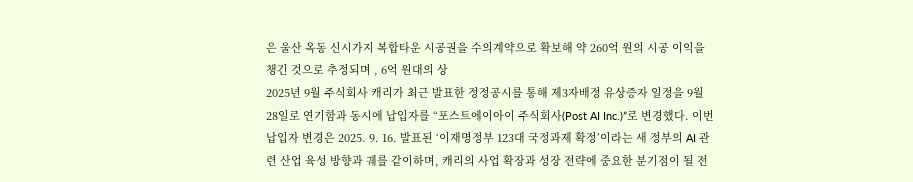은 울산 옥동 신시가지 복합타운 시공권을 수의계약으로 확보해 약 260억 원의 시공 이익을 챙긴 것으로 추정되며 , 6억 원대의 상
2025년 9월 주식회사 캐리가 최근 발표한 정정공시를 통해 제3자배정 유상증자 일정을 9월 28일로 연기함과 동시에 납입자를 “포스트에이아이 주식회사(Post AI Inc.)”로 변경했다. 이번 납입자 변경은 2025. 9. 16. 발표된 ‘이재명정부 123대 국정과제 확정’이라는 새 정부의 AI 관련 산업 육성 방향과 궤를 같이하며, 캐리의 사업 확장과 성장 전략에 중요한 분기점이 될 전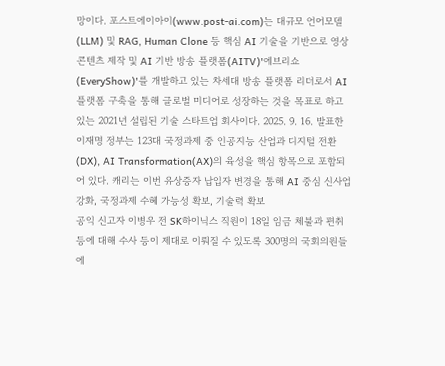망이다. 포스트에이아이(www.post-ai.com)는 대규모 언어모델(LLM) 및 RAG, Human Clone 등 핵심 AI 기술을 기반으로 영상 콘텐츠 제작 및 AI 기반 방송 플랫폼(AITV)'에브리쇼(EveryShow)'를 개발하고 있는 차세대 방송 플랫폼 리더로서 AI 플랫폼 구축을 통해 글로벌 미디어로 성장하는 것을 목표로 하고 있는 2021년 설립된 기술 스타트업 회사이다. 2025. 9. 16. 발표한 이재명 정부는 123대 국정과제 중 인공지능 산업과 디지털 전환(DX), AI Transformation(AX)의 육성을 핵심 항목으로 포함되어 있다. 캐리는 이번 유상증자 납입자 변경을 통해 AI 중심 신사업 강화, 국정과제 수혜 가능성 확보, 기술력 확보
공익 신고자 이병우 전 SK하이닉스 직원이 18일 임금 체불과 편취 등에 대해 수사 등이 제대로 이뤄질 수 있도록 300명의 국회의원들에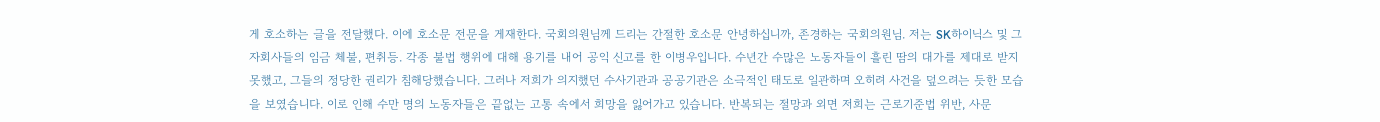게 호소하는 글을 전달했다. 이에 호소문 전문을 게재한다. 국회의원님께 드리는 간절한 호소문 안녕하십니까, 존경하는 국회의원님. 저는 SK하이닉스 및 그 자회사들의 임금 체불, 편취등. 각종 불법 행위에 대해 용기를 내어 공익 신고를 한 이병우입니다. 수년간 수많은 노동자들이 흘린 땀의 대가를 제대로 받지 못했고, 그들의 정당한 권리가 침해당했습니다. 그러나 저희가 의지했던 수사기관과 공공기관은 소극적인 태도로 일관하며 오히려 사건을 덮으려는 듯한 모습을 보였습니다. 이로 인해 수만 명의 노동자들은 끝없는 고통 속에서 희망을 잃어가고 있습니다. 반복되는 절망과 외면 저희는 근로기준법 위반, 사문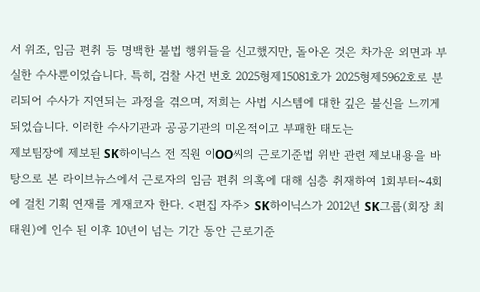서 위조, 임금 편취 등 명백한 불법 행위들을 신고했지만, 돌아온 것은 차가운 외면과 부실한 수사뿐이었습니다. 특히, 검찰 사건 번호 2025형제15081호가 2025형제5962호로 분리되어 수사가 지연되는 과정을 겪으며, 저희는 사법 시스템에 대한 깊은 불신을 느끼게 되었습니다. 이러한 수사기관과 공공기관의 미온적이고 부패한 태도는
제보팀장에 제보된 SK하이닉스 전 직원 이ΟΟ씨의 근로기준법 위반 관련 제보내용을 바탕으로 본 라이브뉴스에서 근로자의 임금 편취 의혹에 대해 심층 취재하여 1회부터~4회에 걸친 기획 연재를 게재코자 한다. <편집 자주> SK하이닉스가 2012년 SK그룹(회장 최태원)에 인수 된 이후 10년이 넘는 기간 동안 근로기준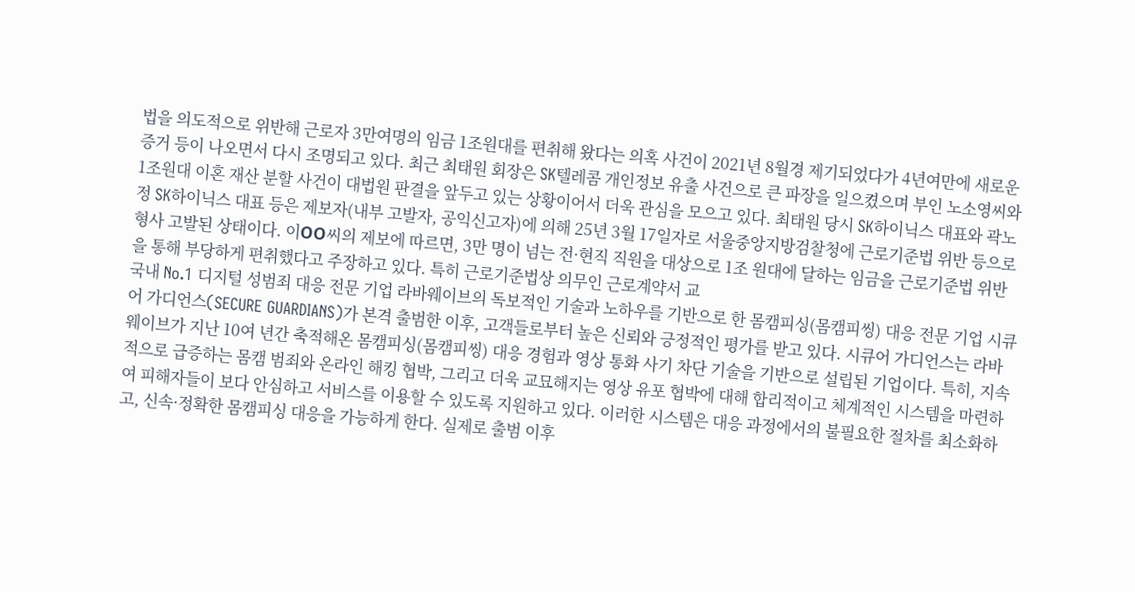법을 의도적으로 위반해 근로자 3만여명의 임금 1조원대를 편취해 왔다는 의혹 사건이 2021년 8월경 제기되었다가 4년여만에 새로운 증거 등이 나오면서 다시 조명되고 있다. 최근 최태원 회장은 SK텔레콤 개인정보 유출 사건으로 큰 파장을 일으켰으며 부인 노소영씨와 1조원대 이혼 재산 분할 사건이 대법원 판결을 앞두고 있는 상황이어서 더욱 관심을 모으고 있다. 최태원 당시 SK하이닉스 대표와 곽노정 SK하이닉스 대표 등은 제보자(내부 고발자, 공익신고자)에 의해 25년 3월 17일자로 서울중앙지방검찰청에 근로기준법 위반 등으로 형사 고발된 상태이다. 이ΟΟ씨의 제보에 따르면, 3만 명이 넘는 전·현직 직원을 대상으로 1조 원대에 달하는 임금을 근로기준법 위반을 통해 부당하게 편취했다고 주장하고 있다. 특히 근로기준법상 의무인 근로계약서 교
국내 No.1 디지털 성범죄 대응 전문 기업 라바웨이브의 독보적인 기술과 노하우를 기반으로 한 몸캠피싱(몸캠피씽) 대응 전문 기업 시큐어 가디언스(SECURE GUARDIANS)가 본격 출범한 이후, 고객들로부터 높은 신뢰와 긍정적인 평가를 받고 있다. 시큐어 가디언스는 라바웨이브가 지난 10여 년간 축적해온 몸캠피싱(몸캠피씽) 대응 경험과 영상 통화 사기 차단 기술을 기반으로 설립된 기업이다. 특히, 지속적으로 급증하는 몸캠 범죄와 온라인 해킹 협박, 그리고 더욱 교묘해지는 영상 유포 협박에 대해 합리적이고 체계적인 시스템을 마련하여 피해자들이 보다 안심하고 서비스를 이용할 수 있도록 지원하고 있다. 이러한 시스템은 대응 과정에서의 불필요한 절차를 최소화하고, 신속·정확한 몸캠피싱 대응을 가능하게 한다. 실제로 출범 이후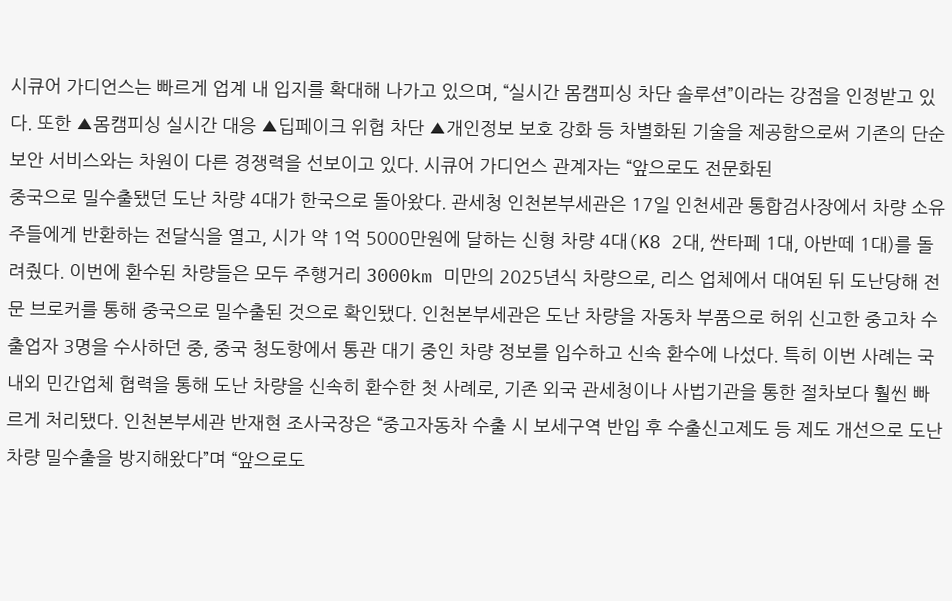시큐어 가디언스는 빠르게 업계 내 입지를 확대해 나가고 있으며, “실시간 몸캠피싱 차단 솔루션”이라는 강점을 인정받고 있다. 또한 ▲몸캠피싱 실시간 대응 ▲딥페이크 위협 차단 ▲개인정보 보호 강화 등 차별화된 기술을 제공함으로써 기존의 단순 보안 서비스와는 차원이 다른 경쟁력을 선보이고 있다. 시큐어 가디언스 관계자는 “앞으로도 전문화된
중국으로 밀수출됐던 도난 차량 4대가 한국으로 돌아왔다. 관세청 인천본부세관은 17일 인천세관 통합검사장에서 차량 소유주들에게 반환하는 전달식을 열고, 시가 약 1억 5000만원에 달하는 신형 차량 4대(K8 2대, 싼타페 1대, 아반떼 1대)를 돌려줬다. 이번에 환수된 차량들은 모두 주행거리 3000km 미만의 2025년식 차량으로, 리스 업체에서 대여된 뒤 도난당해 전문 브로커를 통해 중국으로 밀수출된 것으로 확인됐다. 인천본부세관은 도난 차량을 자동차 부품으로 허위 신고한 중고차 수출업자 3명을 수사하던 중, 중국 청도항에서 통관 대기 중인 차량 정보를 입수하고 신속 환수에 나섰다. 특히 이번 사례는 국내외 민간업체 협력을 통해 도난 차량을 신속히 환수한 첫 사례로, 기존 외국 관세청이나 사법기관을 통한 절차보다 훨씬 빠르게 처리됐다. 인천본부세관 반재현 조사국장은 “중고자동차 수출 시 보세구역 반입 후 수출신고제도 등 제도 개선으로 도난 차량 밀수출을 방지해왔다”며 “앞으로도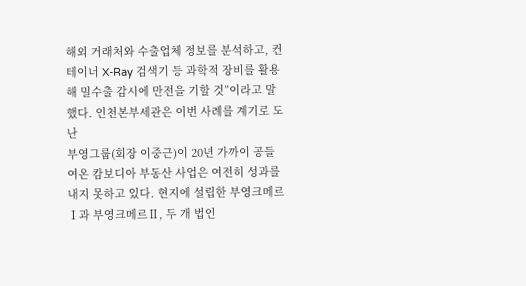해외 거래처와 수출업체 정보를 분석하고, 컨테이너 X-Ray 검색기 등 과학적 장비를 활용해 밀수출 감시에 만전을 기할 것”이라고 말했다. 인천본부세관은 이번 사례를 계기로 도난
부영그룹(회장 이중근)이 20년 가까이 공들여온 캄보디아 부동산 사업은 여전히 성과를 내지 못하고 있다. 현지에 설립한 부영크메르Ⅰ과 부영크메르Ⅱ, 두 개 법인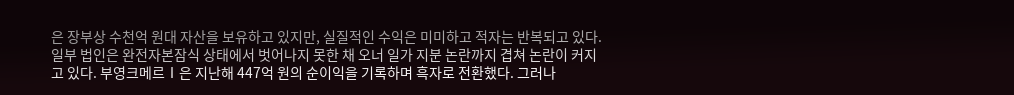은 장부상 수천억 원대 자산을 보유하고 있지만, 실질적인 수익은 미미하고 적자는 반복되고 있다. 일부 법인은 완전자본잠식 상태에서 벗어나지 못한 채 오너 일가 지분 논란까지 겹쳐 논란이 커지고 있다. 부영크메르Ⅰ은 지난해 447억 원의 순이익을 기록하며 흑자로 전환했다. 그러나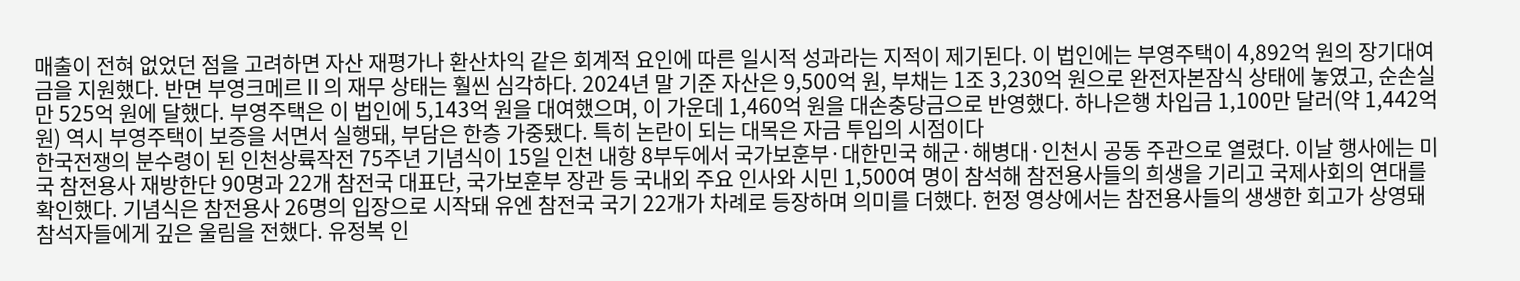매출이 전혀 없었던 점을 고려하면 자산 재평가나 환산차익 같은 회계적 요인에 따른 일시적 성과라는 지적이 제기된다. 이 법인에는 부영주택이 4,892억 원의 장기대여금을 지원했다. 반면 부영크메르Ⅱ의 재무 상태는 훨씬 심각하다. 2024년 말 기준 자산은 9,500억 원, 부채는 1조 3,230억 원으로 완전자본잠식 상태에 놓였고, 순손실만 525억 원에 달했다. 부영주택은 이 법인에 5,143억 원을 대여했으며, 이 가운데 1,460억 원을 대손충당금으로 반영했다. 하나은행 차입금 1,100만 달러(약 1,442억 원) 역시 부영주택이 보증을 서면서 실행돼, 부담은 한층 가중됐다. 특히 논란이 되는 대목은 자금 투입의 시점이다
한국전쟁의 분수령이 된 인천상륙작전 75주년 기념식이 15일 인천 내항 8부두에서 국가보훈부·대한민국 해군·해병대·인천시 공동 주관으로 열렸다. 이날 행사에는 미국 참전용사 재방한단 90명과 22개 참전국 대표단, 국가보훈부 장관 등 국내외 주요 인사와 시민 1,500여 명이 참석해 참전용사들의 희생을 기리고 국제사회의 연대를 확인했다. 기념식은 참전용사 26명의 입장으로 시작돼 유엔 참전국 국기 22개가 차례로 등장하며 의미를 더했다. 헌정 영상에서는 참전용사들의 생생한 회고가 상영돼 참석자들에게 깊은 울림을 전했다. 유정복 인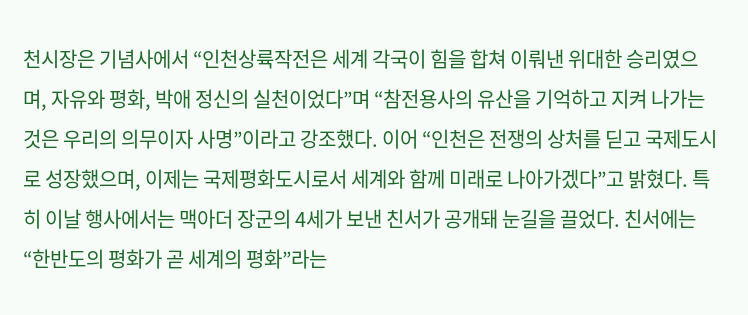천시장은 기념사에서 “인천상륙작전은 세계 각국이 힘을 합쳐 이뤄낸 위대한 승리였으며, 자유와 평화, 박애 정신의 실천이었다”며 “참전용사의 유산을 기억하고 지켜 나가는 것은 우리의 의무이자 사명”이라고 강조했다. 이어 “인천은 전쟁의 상처를 딛고 국제도시로 성장했으며, 이제는 국제평화도시로서 세계와 함께 미래로 나아가겠다”고 밝혔다. 특히 이날 행사에서는 맥아더 장군의 4세가 보낸 친서가 공개돼 눈길을 끌었다. 친서에는 “한반도의 평화가 곧 세계의 평화”라는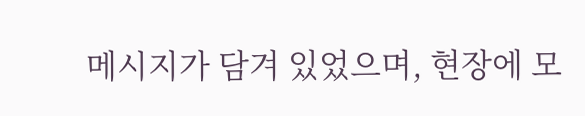메시지가 담겨 있었으며, 현장에 모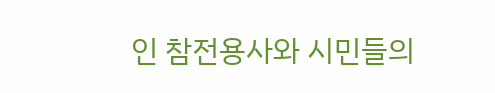인 참전용사와 시민들의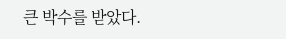큰 박수를 받았다.